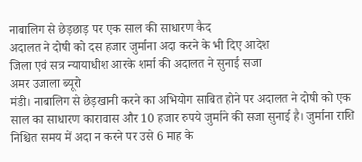नाबालिग से छेड़छाड़ पर एक साल की साधारण कैद
अदालत ने दोषी को दस हजार जुर्माना अदा करने के भी दिए आदेश
जिला एवं सत्र न्यायाधीश आरके शर्मा की अदालत ने सुनाई सजा
अमर उजाला ब्यूरो
मंडी। नाबालिग से छेड़खानी करने का अभियोग साबित होने पर अदालत ने दोषी को एक साल का साधारण कारावास और 10 हजार रुपये जुर्माने की सजा सुनाई है। जुर्माना राशि निश्चित समय में अदा न करने पर उसे 6 माह के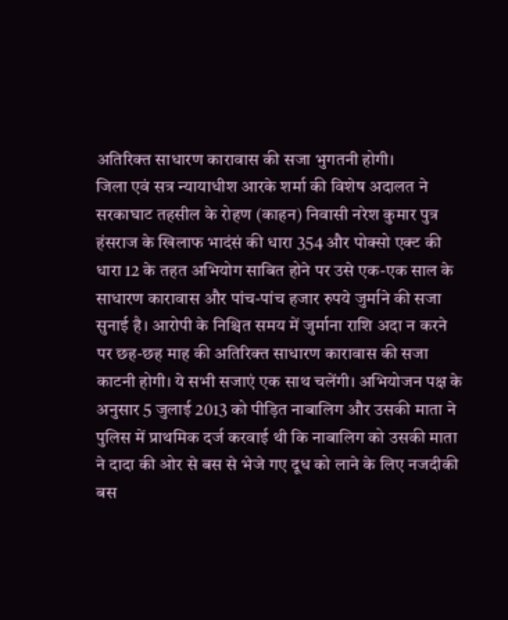अतिरिक्त साधारण कारावास की सजा भुगतनी होगी।
जिला एवं सत्र न्यायाधीश आरके शर्मा की विशेष अदालत ने सरकाघाट तहसील के रोहण (काहन) निवासी नरेश कुमार पुत्र हंसराज के खिलाफ भादंसं की धारा 354 और पोक्सो एक्ट की धारा 12 के तहत अभियोग साबित होने पर उसे एक-एक साल के साधारण कारावास और पांच-पांच हजार रुपये जुर्माने की सजा सुनाई है। आरोपी के निश्चित समय में जुर्माना राशि अदा न करने पर छह-छह माह की अतिरिक्त साधारण कारावास की सजा काटनी होगी। ये सभी सजाएं एक साथ चलेंगी। अभियोजन पक्ष के अनुसार 5 जुलाई 2013 को पीड़ित नाबालिग और उसकी माता ने पुलिस में प्राथमिक दर्ज करवाई थी कि नाबालिग को उसकी माता ने दादा की ओर से बस से भेजे गए दूध को लाने के लिए नजदीकी बस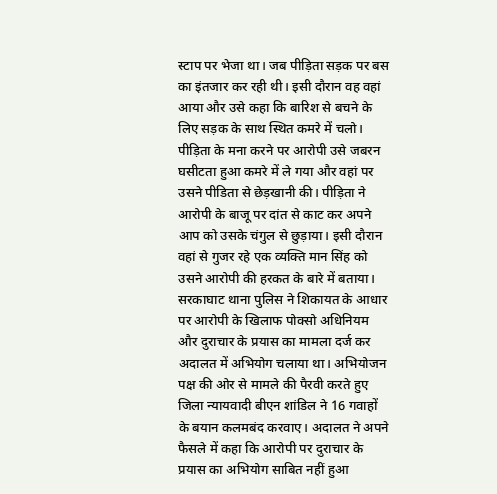स्टाप पर भेजा था। जब पीड़िता सड़क पर बस का इंतजार कर रही थी। इसी दौरान वह वहां आया और उसे कहा कि बारिश से बचने के लिए सड़क के साथ स्थित कमरे में चलो। पीड़िता के मना करने पर आरोपी उसे जबरन घसीटता हुआ कमरे में ले गया और वहां पर उसने पीडिता से छेड़खानी की। पीड़िता ने आरोपी के बाजू पर दांत से काट कर अपने आप को उसके चंगुल से छुड़ाया। इसी दौरान वहां से गुजर रहे एक व्यक्ति मान सिंह को उसने आरोपी की हरकत के बारे में बताया। सरकाघाट थाना पुलिस ने शिकायत के आधार पर आरोपी के खिलाफ पोक्सो अधिनियम और दुराचार के प्रयास का मामला दर्ज कर अदालत में अभियोग चलाया था। अभियोजन पक्ष की ओर से मामले की पैरवी करते हुए जिला न्यायवादी बीएन शांडिल ने 16 गवाहों के बयान कलमबंद करवाए। अदालत ने अपने फैसले में कहा कि आरोपी पर दुराचार के प्रयास का अभियोग साबित नहीं हुआ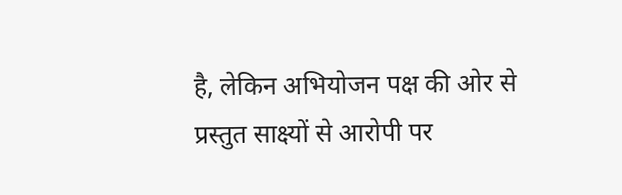है, लेकिन अभियोजन पक्ष की ओर से प्रस्तुत साक्ष्यों से आरोपी पर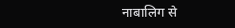नाबालिग से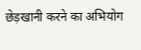छेड़खानी करने का अभियोग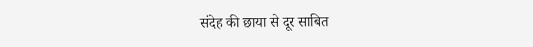संदेह की छाया से दूर साबित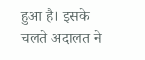हुआ है। इसके चलते अदालत ने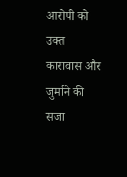आरोपी को उक्त कारावास और जुर्माने की सजा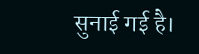सुनाई गई है।